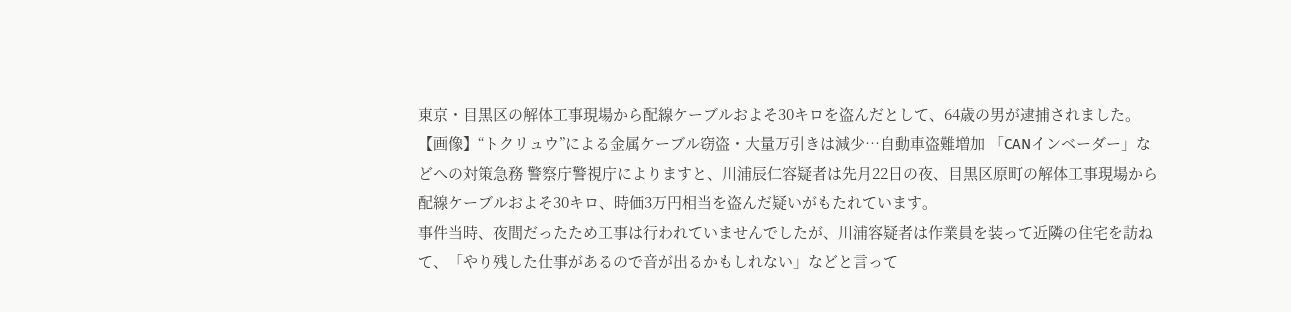東京・目黒区の解体工事現場から配線ケーブルおよそ30キロを盗んだとして、64歳の男が逮捕されました。【画像】“トクリュウ”による金属ケーブル窃盗・大量万引きは減少…自動車盗難増加 「CANインベーダー」などへの対策急務 警察庁警視庁によりますと、川浦辰仁容疑者は先月22日の夜、目黒区原町の解体工事現場から配線ケーブルおよそ30キロ、時価3万円相当を盗んだ疑いがもたれています。
事件当時、夜間だったため工事は行われていませんでしたが、川浦容疑者は作業員を装って近隣の住宅を訪ねて、「やり残した仕事があるので音が出るかもしれない」などと言って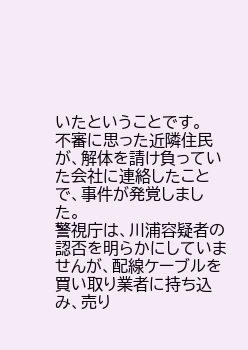いたということです。
不審に思った近隣住民が、解体を請け負っていた会社に連絡したことで、事件が発覚しました。
警視庁は、川浦容疑者の認否を明らかにしていませんが、配線ケーブルを買い取り業者に持ち込み、売り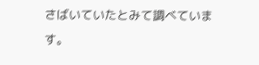さばいていたとみて調べています。